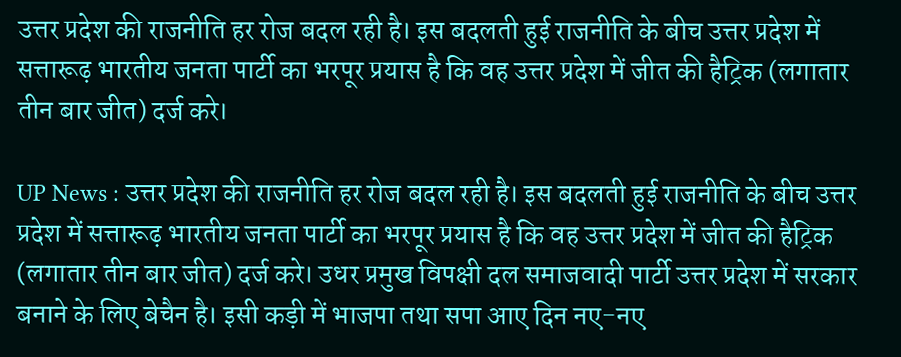उत्तर प्रदेश की राजनीति हर रोज बदल रही है। इस बदलती हुई राजनीति के बीच उत्तर प्रदेश में सत्तारूढ़ भारतीय जनता पार्टी का भरपूर प्रयास है कि वह उत्तर प्रदेश में जीत की हैट्रिक (लगातार तीन बार जीत) दर्ज करे।

UP News : उत्तर प्रदेश की राजनीति हर रोज बदल रही है। इस बदलती हुई राजनीति के बीच उत्तर प्रदेश में सत्तारूढ़ भारतीय जनता पार्टी का भरपूर प्रयास है कि वह उत्तर प्रदेश में जीत की हैट्रिक (लगातार तीन बार जीत) दर्ज करे। उधर प्रमुख विपक्षी दल समाजवादी पार्टी उत्तर प्रदेश में सरकार बनाने के लिए बेचैन है। इसी कड़ी में भाजपा तथा सपा आए दिन नए-नए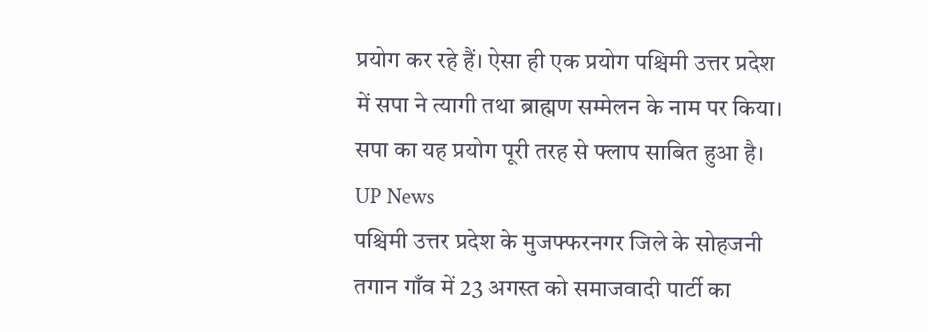प्रयोग कर रहे हैं। ऐसा ही एक प्रयोग पश्चिमी उत्तर प्रदेश में सपा ने त्यागी तथा ब्राह्मण सम्मेलन के नाम पर किया। सपा का यह प्रयोग पूरी तरह से फ्लाप साबित हुआ है। UP News
पश्चिमी उत्तर प्रदेश के मुजफ्फरनगर जिले के सोहजनी तगान गाँव में 23 अगस्त को समाजवादी पार्टी का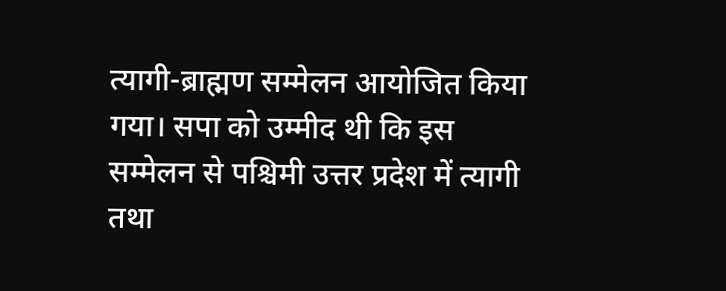त्यागी-ब्राह्मण सम्मेलन आयोजित किया गया। सपा को उम्मीद थी कि इस सम्मेलन से पश्चिमी उत्तर प्रदेश में त्यागी तथा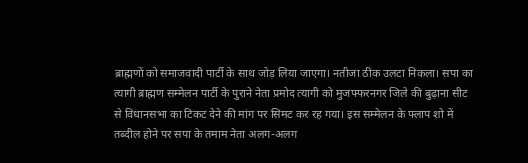ब्राह्मणों को समाजवादी पार्टी के साथ जोड़ लिया जाएगा। नतीजा ठीक उलटा निकला। सपा का त्यागी ब्राह्मण सम्मेलन पार्टी के पुराने नेता प्रमोद त्यागी को मुजफ्फरनगर जिले की बुढ़ाना सीट से विधानसभा का टिकट देने की मांग पर सिमट कर रह गया। इस सम्मेलन के फ्लाप शो में तब्दील होने पर सपा के तमाम नेता अलग-अलग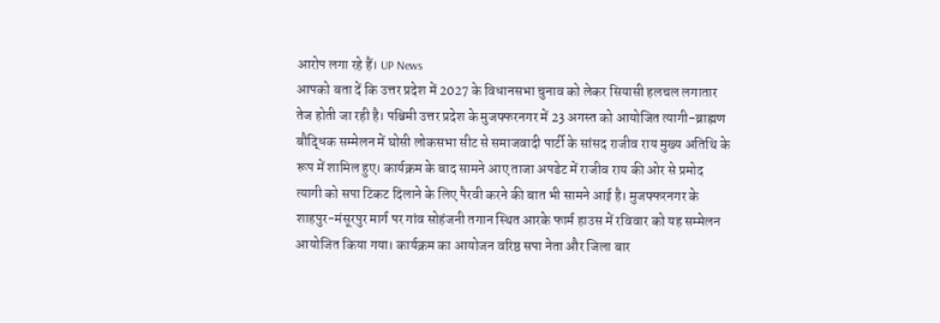आरोप लगा रहे हैं। UP News
आपको बता दें कि उत्तर प्रदेश में 2027 के विधानसभा चुनाव को लेकर सियासी हलचल लगातार तेज होती जा रही है। पश्चिमी उत्तर प्रदेश के मुजफ्फरनगर में 23 अगस्त को आयोजित त्यागी-ब्राह्मण बौद्धिक सम्मेलन में घोसी लोकसभा सीट से समाजवादी पार्टी के सांसद राजीव राय मुख्य अतिथि के रूप में शामिल हुए। कार्यक्रम के बाद सामने आए ताजा अपडेट में राजीव राय की ओर से प्रमोद त्यागी को सपा टिकट दिलाने के लिए पैरवी करने की बात भी सामने आई है। मुजफ्फरनगर के शाहपुर-मंसूरपुर मार्ग पर गांव सोहंजनी तगान स्थित आरके फार्म हाउस में रविवार को यह सम्मेलन आयोजित किया गया। कार्यक्रम का आयोजन वरिष्ठ सपा नेता और जिला बार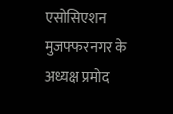एसोसिएशन मुजफ्फरनगर के अध्यक्ष प्रमोद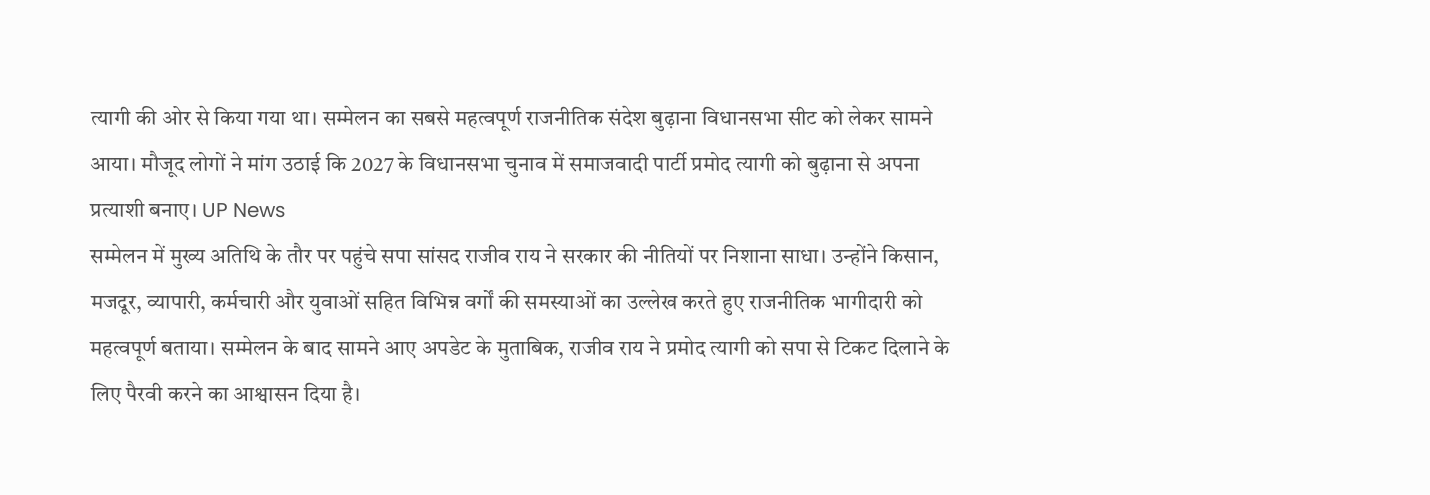त्यागी की ओर से किया गया था। सम्मेलन का सबसे महत्वपूर्ण राजनीतिक संदेश बुढ़ाना विधानसभा सीट को लेकर सामने आया। मौजूद लोगों ने मांग उठाई कि 2027 के विधानसभा चुनाव में समाजवादी पार्टी प्रमोद त्यागी को बुढ़ाना से अपना प्रत्याशी बनाए। UP News
सम्मेलन में मुख्य अतिथि के तौर पर पहुंचे सपा सांसद राजीव राय ने सरकार की नीतियों पर निशाना साधा। उन्होंने किसान, मजदूर, व्यापारी, कर्मचारी और युवाओं सहित विभिन्न वर्गों की समस्याओं का उल्लेख करते हुए राजनीतिक भागीदारी को महत्वपूर्ण बताया। सम्मेलन के बाद सामने आए अपडेट के मुताबिक, राजीव राय ने प्रमोद त्यागी को सपा से टिकट दिलाने के लिए पैरवी करने का आश्वासन दिया है।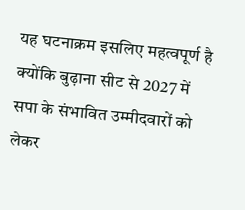यह घटनाक्रम इसलिए महत्वपूर्ण है क्योंकि बुढ़ाना सीट से 2027 में सपा के संभावित उम्मीदवारों को लेकर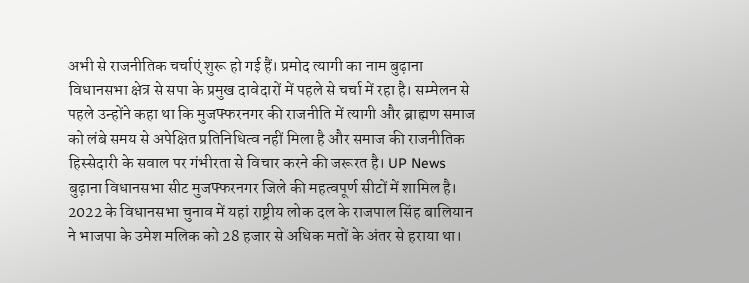अभी से राजनीतिक चर्चाएं शुरू हो गई हैं। प्रमोद त्यागी का नाम बुढ़ाना विधानसभा क्षेत्र से सपा के प्रमुख दावेदारों में पहले से चर्चा में रहा है। सम्मेलन से पहले उन्होंने कहा था कि मुजफ्फरनगर की राजनीति में त्यागी और ब्राह्मण समाज को लंबे समय से अपेक्षित प्रतिनिधित्व नहीं मिला है और समाज की राजनीतिक हिस्सेदारी के सवाल पर गंभीरता से विचार करने की जरूरत है। UP News
बुढ़ाना विधानसभा सीट मुजफ्फरनगर जिले की महत्वपूर्ण सीटों में शामिल है। 2022 के विधानसभा चुनाव में यहां राष्ट्रीय लोक दल के राजपाल सिंह बालियान ने भाजपा के उमेश मलिक को 28 हजार से अधिक मतों के अंतर से हराया था।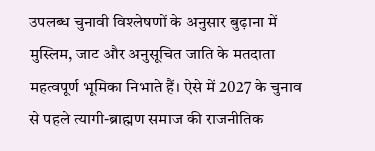उपलब्ध चुनावी विश्लेषणों के अनुसार बुढ़ाना में मुस्लिम, जाट और अनुसूचित जाति के मतदाता महत्वपूर्ण भूमिका निभाते हैं। ऐसे में 2027 के चुनाव से पहले त्यागी-ब्राह्मण समाज की राजनीतिक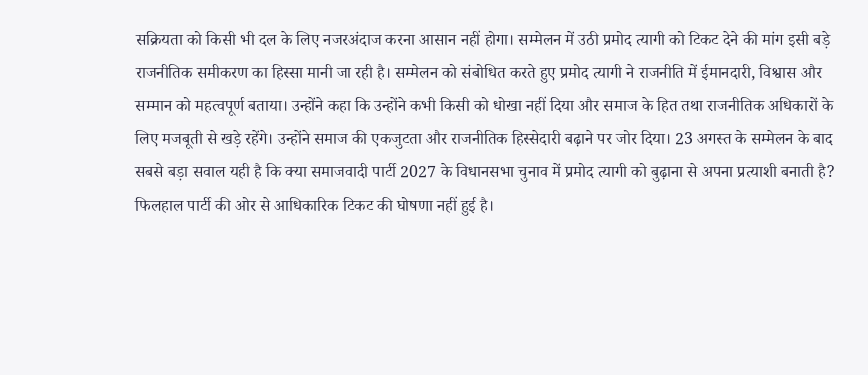सक्रियता को किसी भी दल के लिए नजरअंदाज करना आसान नहीं होगा। सम्मेलन में उठी प्रमोद त्यागी को टिकट देने की मांग इसी बड़े राजनीतिक समीकरण का हिस्सा मानी जा रही है। सम्मेलन को संबोधित करते हुए प्रमोद त्यागी ने राजनीति में ईमानदारी, विश्वास और सम्मान को महत्वपूर्ण बताया। उन्होंने कहा कि उन्होंने कभी किसी को धोखा नहीं दिया और समाज के हित तथा राजनीतिक अधिकारों के लिए मजबूती से खड़े रहेंगे। उन्होंने समाज की एकजुटता और राजनीतिक हिस्सेदारी बढ़ाने पर जोर दिया। 23 अगस्त के सम्मेलन के बाद सबसे बड़ा सवाल यही है कि क्या समाजवादी पार्टी 2027 के विधानसभा चुनाव में प्रमोद त्यागी को बुढ़ाना से अपना प्रत्याशी बनाती है? फिलहाल पार्टी की ओर से आधिकारिक टिकट की घोषणा नहीं हुई है।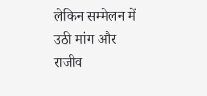लेकिन सम्मेलन में उठी मांग और राजीव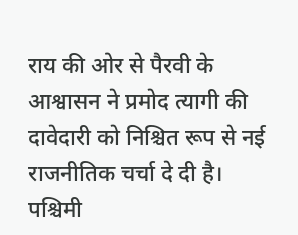राय की ओर से पैरवी के आश्वासन ने प्रमोद त्यागी की दावेदारी को निश्चित रूप से नई राजनीतिक चर्चा दे दी है। पश्चिमी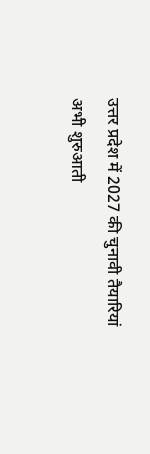उत्तर प्रदेश में 2027 की चुनावी तैयारियां अभी शुरुआती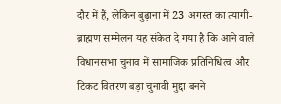दौर में हैं, लेकिन बुढ़ाना में 23 अगस्त का त्यागी-ब्राह्मण सम्मेलन यह संकेत दे गया है कि आने वाले विधानसभा चुनाव में सामाजिक प्रतिनिधित्व और टिकट वितरण बड़ा चुनावी मुद्दा बनने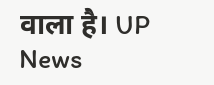वाला है। UP News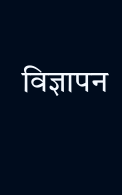विज्ञापन